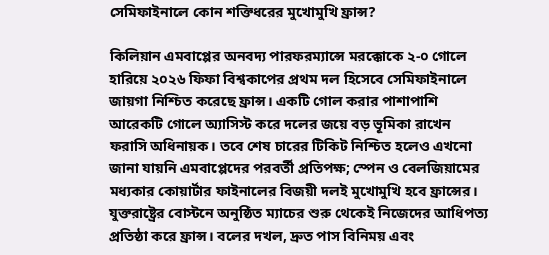সেমিফাইনালে কোন শক্তিধরের মুখোমুখি ফ্রান্স?

কিলিয়ান এমবাপ্পের অনবদ্য পারফরম্যান্সে মরক্কোকে ২-০ গোলে হারিয়ে ২০২৬ ফিফা বিশ্বকাপের প্রথম দল হিসেবে সেমিফাইনালে জায়গা নিশ্চিত করেছে ফ্রান্স। একটি গোল করার পাশাপাশি আরেকটি গোলে অ্যাসিস্ট করে দলের জয়ে বড় ভূমিকা রাখেন ফরাসি অধিনায়ক। তবে শেষ চারের টিকিট নিশ্চিত হলেও এখনো জানা যায়নি এমবাপ্পেদের পরবর্তী প্রতিপক্ষ; স্পেন ও বেলজিয়ামের মধ্যকার কোয়ার্টার ফাইনালের বিজয়ী দলই মুখোমুখি হবে ফ্রান্সের। যুক্তরাষ্ট্রের বোস্টনে অনুষ্ঠিত ম্যাচের শুরু থেকেই নিজেদের আধিপত্য প্রতিষ্ঠা করে ফ্রান্স। বলের দখল, দ্রুত পাস বিনিময় এবং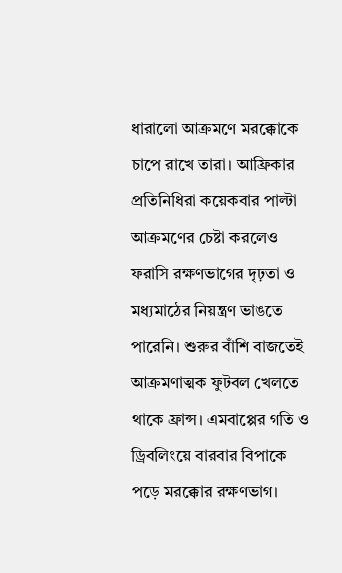ধারালো আক্রমণে মরক্কোকে চাপে রাখে তারা। আফ্রিকার প্রতিনিধিরা কয়েকবার পাল্টা আক্রমণের চেষ্টা করলেও ফরাসি রক্ষণভাগের দৃঢ়তা ও মধ্যমাঠের নিয়ন্ত্রণ ভাঙতে পারেনি। শুরুর বাঁশি বাজতেই আক্রমণাত্মক ফুটবল খেলতে থাকে ফ্রান্স। এমবাপ্পের গতি ও ড্রিবলিংয়ে বারবার বিপাকে পড়ে মরক্কোর রক্ষণভাগ।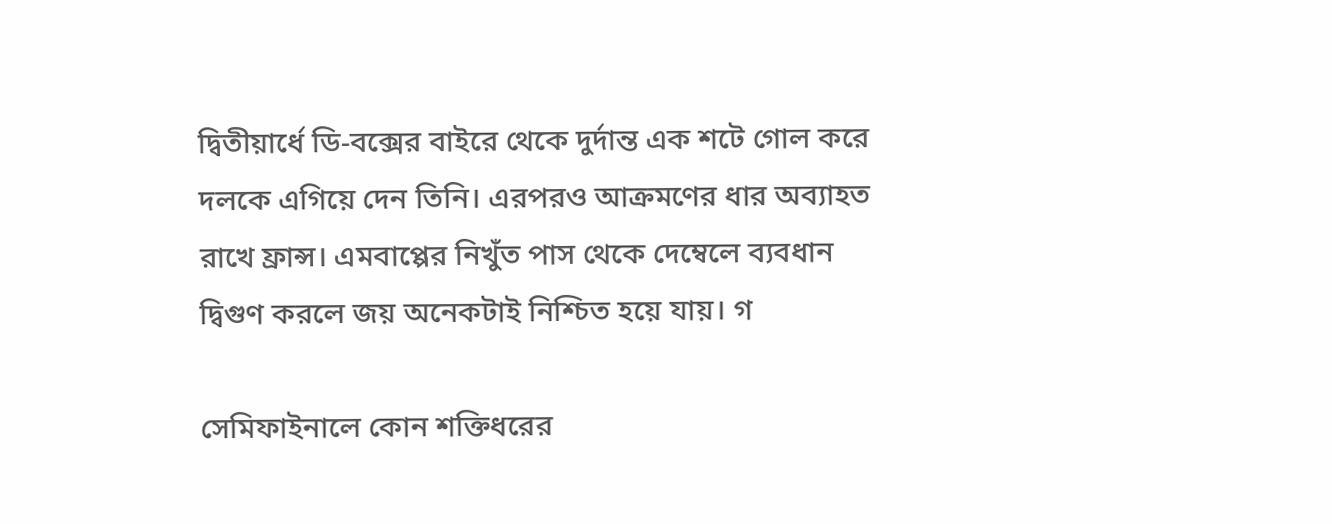দ্বিতীয়ার্ধে ডি-বক্সের বাইরে থেকে দুর্দান্ত এক শটে গোল করে দলকে এগিয়ে দেন তিনি। এরপরও আক্রমণের ধার অব্যাহত রাখে ফ্রান্স। এমবাপ্পের নিখুঁত পাস থেকে দেম্বেলে ব্যবধান দ্বিগুণ করলে জয় অনেকটাই নিশ্চিত হয়ে যায়। গ

সেমিফাইনালে কোন শক্তিধরের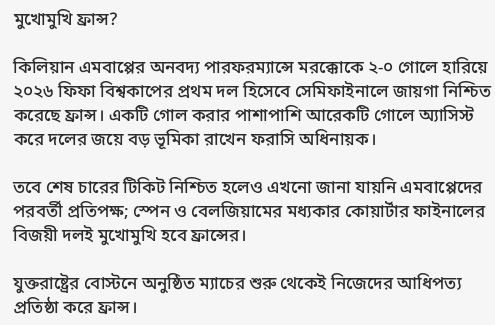মুখোমুখি ফ্রান্স?

কিলিয়ান এমবাপ্পের অনবদ্য পারফরম্যান্সে মরক্কোকে ২-০ গোলে হারিয়ে ২০২৬ ফিফা বিশ্বকাপের প্রথম দল হিসেবে সেমিফাইনালে জায়গা নিশ্চিত করেছে ফ্রান্স। একটি গোল করার পাশাপাশি আরেকটি গোলে অ্যাসিস্ট করে দলের জয়ে বড় ভূমিকা রাখেন ফরাসি অধিনায়ক।

তবে শেষ চারের টিকিট নিশ্চিত হলেও এখনো জানা যায়নি এমবাপ্পেদের পরবর্তী প্রতিপক্ষ; স্পেন ও বেলজিয়ামের মধ্যকার কোয়ার্টার ফাইনালের বিজয়ী দলই মুখোমুখি হবে ফ্রান্সের।

যুক্তরাষ্ট্রের বোস্টনে অনুষ্ঠিত ম্যাচের শুরু থেকেই নিজেদের আধিপত্য প্রতিষ্ঠা করে ফ্রান্স।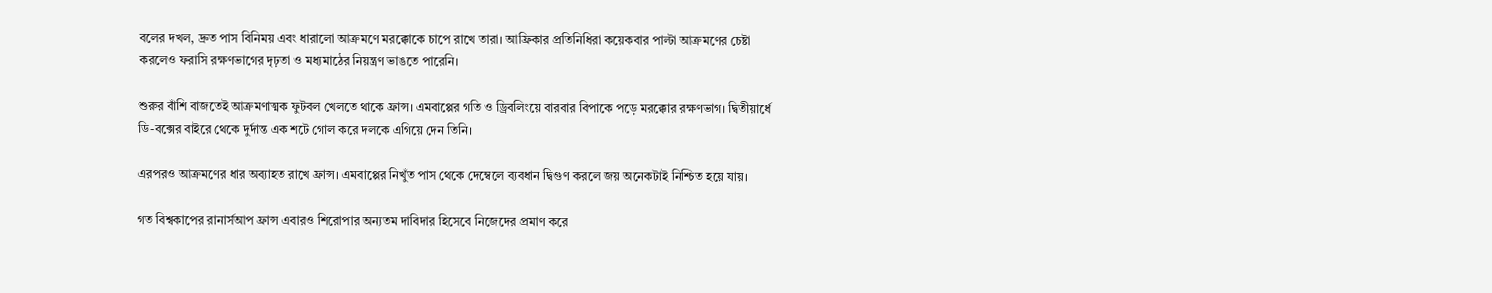বলের দখল, দ্রুত পাস বিনিময় এবং ধারালো আক্রমণে মরক্কোকে চাপে রাখে তারা। আফ্রিকার প্রতিনিধিরা কয়েকবার পাল্টা আক্রমণের চেষ্টা করলেও ফরাসি রক্ষণভাগের দৃঢ়তা ও মধ্যমাঠের নিয়ন্ত্রণ ভাঙতে পারেনি।

শুরুর বাঁশি বাজতেই আক্রমণাত্মক ফুটবল খেলতে থাকে ফ্রান্স। এমবাপ্পের গতি ও ড্রিবলিংয়ে বারবার বিপাকে পড়ে মরক্কোর রক্ষণভাগ। দ্বিতীয়ার্ধে ডি-বক্সের বাইরে থেকে দুর্দান্ত এক শটে গোল করে দলকে এগিয়ে দেন তিনি।

এরপরও আক্রমণের ধার অব্যাহত রাখে ফ্রান্স। এমবাপ্পের নিখুঁত পাস থেকে দেম্বেলে ব্যবধান দ্বিগুণ করলে জয় অনেকটাই নিশ্চিত হয়ে যায়।

গত বিশ্বকাপের রানার্সআপ ফ্রান্স এবারও শিরোপার অন্যতম দাবিদার হিসেবে নিজেদের প্রমাণ করে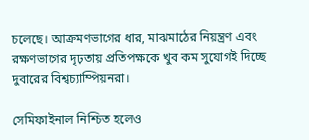চলেছে। আক্রমণভাগের ধার, মাঝমাঠের নিয়ন্ত্রণ এবং রক্ষণভাগের দৃঢ়তায় প্রতিপক্ষকে খুব কম সুযোগই দিচ্ছে দুবারের বিশ্বচ্যাম্পিয়নরা।

সেমিফাইনাল নিশ্চিত হলেও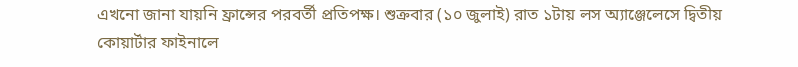এখনো জানা যায়নি ফ্রান্সের পরবর্তী প্রতিপক্ষ। শুক্রবার (১০ জুলাই) রাত ১টায় লস অ্যাঞ্জেলেসে দ্বিতীয় কোয়ার্টার ফাইনালে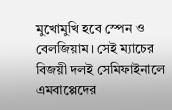মুখোমুখি হবে স্পেন ও বেলজিয়াম। সেই ম্যাচের বিজয়ী দলই সেমিফাইনালে এমবাপ্পেদের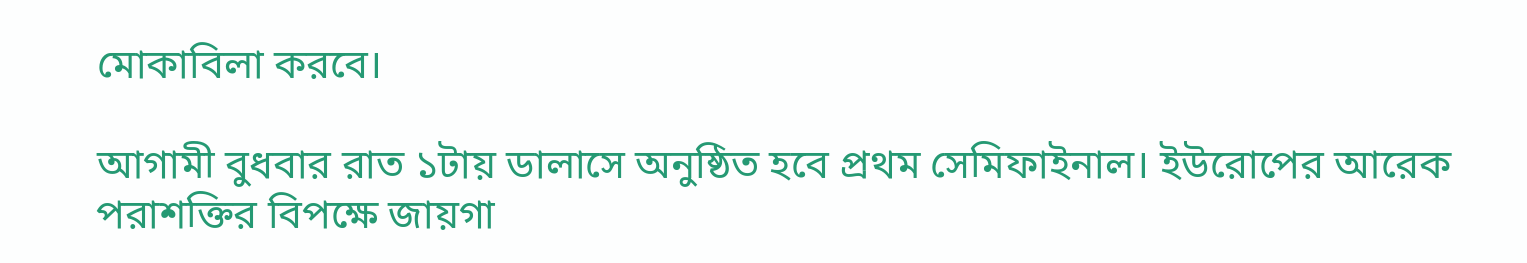মোকাবিলা করবে।

আগামী বুধবার রাত ১টায় ডালাসে অনুষ্ঠিত হবে প্রথম সেমিফাইনাল। ইউরোপের আরেক পরাশক্তির বিপক্ষে জায়গা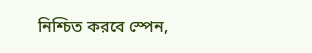নিশ্চিত করবে স্পেন,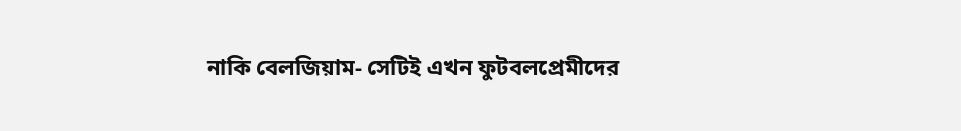নাকি বেলজিয়াম- সেটিই এখন ফুটবলপ্রেমীদের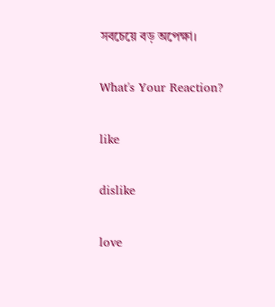সবচেয়ে বড় অপেক্ষা।

What's Your Reaction?

like

dislike

love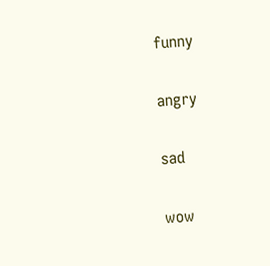funny

angry

sad

wow